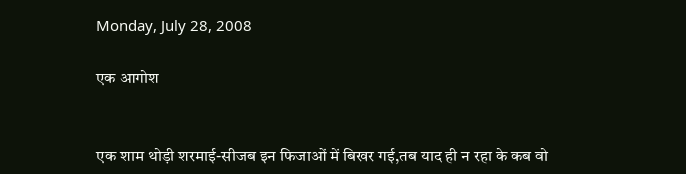Monday, July 28, 2008

एक आगोश


एक शाम थोड़ी शरमाई-सीजब इन फिजाओं में बिखर गई,तब याद ही न रहा के कब वो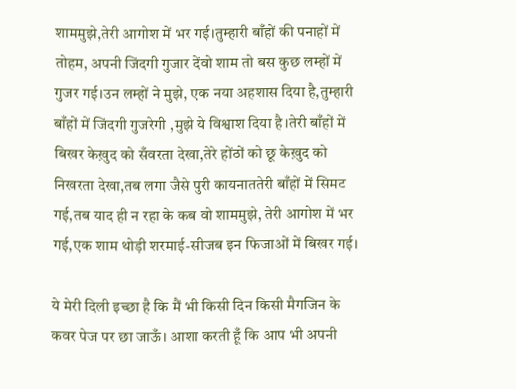शाममुझे,तेरी आगोश में भर गई।तुम्हारी बाँहों की पनाहों में तोहम, अपनी जिंदगी गुजार देंवो शाम तो बस कुछ लम्हों में गुजर गई।उन लम्हों ने मुझे, एक नया अहशास दिया है,तुम्हारी बाँहों में जिंदगी गुजरेगी ,मुझे ये विश्वाश दिया है।तेरी बाँहों में बिखर केख़ुद को सँवरता देखा,तेरे होंठों को छू केख़ुद को निखरता देखा,तब लगा जैसे पुरी कायनाततेरी बाँहों में सिमट गई,तब याद ही न रहा के कब वो शाममुझे, तेरी आगोश में भर गई,एक शाम थोड़ी शरमाई-सीजब इन फिजाओं में बिखर गई।

ये मेरी दिली इच्छा है कि मैं भी किसी दिन किसी मैगजिन के कवर पेज पर छा जाऊँ। आशा करती हूँ कि आप भी अपनी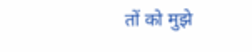तों को मुझे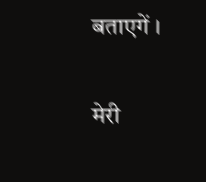बताएगें ।

मेरी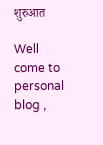शुरुआत

Well come to personal blog ,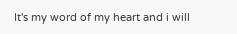It's my word of my heart and i will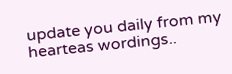update you daily from my hearteas wordings..